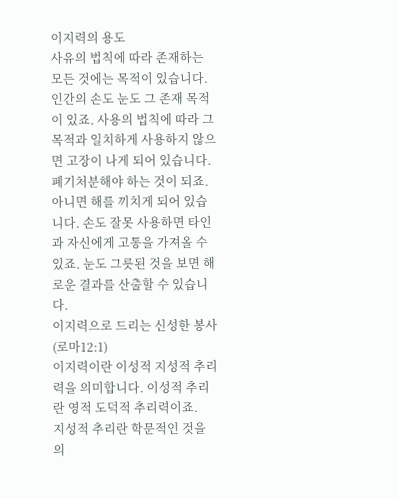이지력의 용도
사유의 법칙에 따라 존재하는 모든 것에는 목적이 있습니다. 인간의 손도 눈도 그 존재 목적이 있죠. 사용의 법칙에 따라 그 목적과 일치하게 사용하지 않으면 고장이 나게 되어 있습니다. 폐기처분해야 하는 것이 되죠. 아니면 해를 끼치게 되어 있습니다. 손도 잘못 사용하면 타인과 자신에게 고통을 가져올 수 있죠. 눈도 그릇된 것을 보면 해로운 결과를 산출할 수 있습니다.
이지력으로 드리는 신성한 봉사(로마12:1)
이지력이란 이성적 지성적 추리력을 의미합니다. 이성적 추리란 영적 도덕적 추리력이죠.
지성적 추리란 학문적인 것을 의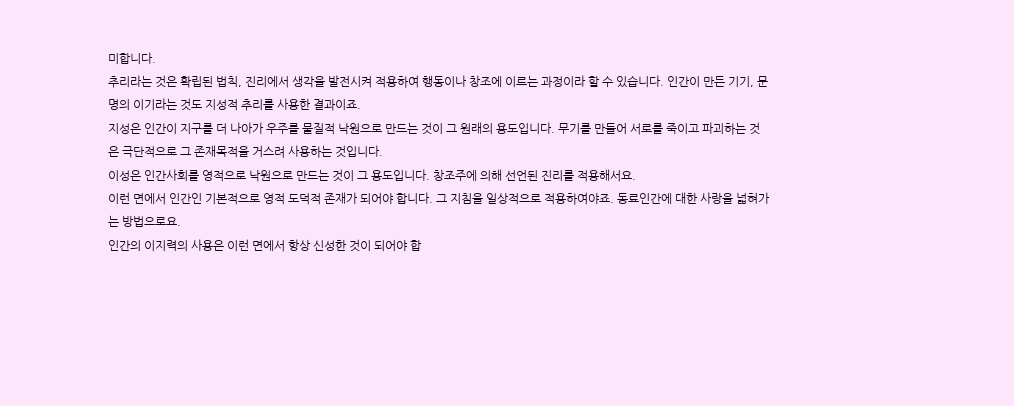미합니다.
추리라는 것은 확립된 법칙, 진리에서 생각을 발전시켜 적용하여 행동이나 창조에 이르는 과정이라 할 수 있습니다. 인간이 만든 기기, 문명의 이기라는 것도 지성적 추리를 사용한 결과이죠.
지성은 인간이 지구를 더 나아가 우주를 물질적 낙원으로 만드는 것이 그 원래의 용도입니다. 무기를 만들어 서로를 죽이고 파괴하는 것은 극단적으로 그 존재목적을 거스려 사용하는 것입니다.
이성은 인간사회를 영적으로 낙원으로 만드는 것이 그 용도입니다. 창조주에 의해 선언된 진리를 적용해서요.
이런 면에서 인간인 기본적으로 영적 도덕적 존재가 되어야 합니다. 그 지침을 일상적으로 적용하여야죠. 동료인간에 대한 사랑을 넓혀가는 방법으로요.
인간의 이지력의 사용은 이런 면에서 항상 신성한 것이 되어야 합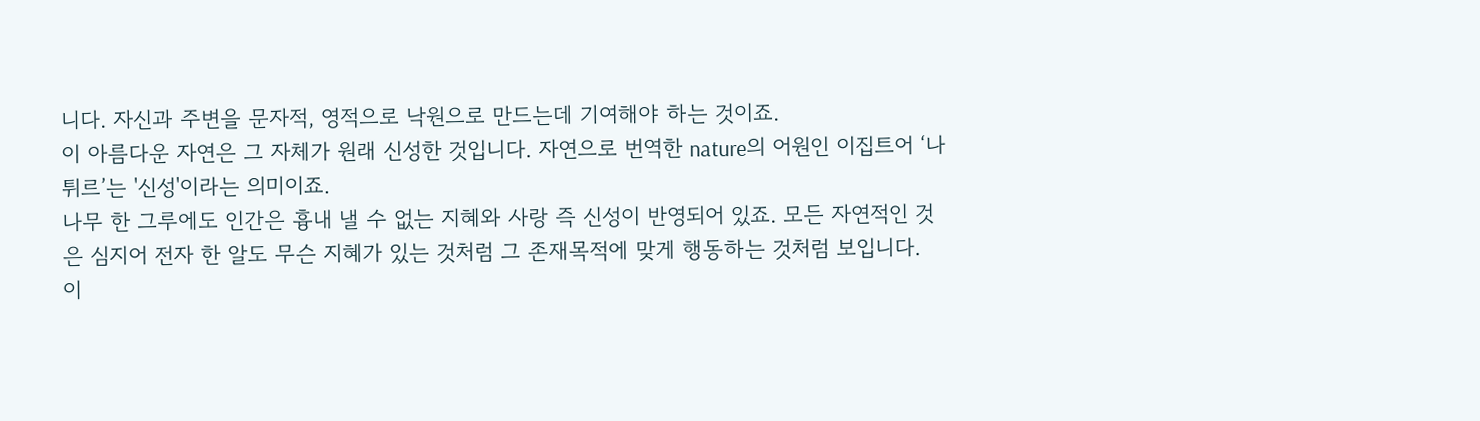니다. 자신과 주변을 문자적, 영적으로 낙원으로 만드는데 기여해야 하는 것이죠.
이 아름다운 자연은 그 자체가 원래 신성한 것입니다. 자연으로 번역한 nature의 어원인 이집트어 ‘나튀르’는 '신성'이라는 의미이죠.
나무 한 그루에도 인간은 흉내 낼 수 없는 지혜와 사랑 즉 신성이 반영되어 있죠. 모든 자연적인 것은 심지어 전자 한 알도 무슨 지혜가 있는 것처럼 그 존재목적에 맞게 행동하는 것처럼 보입니다.
이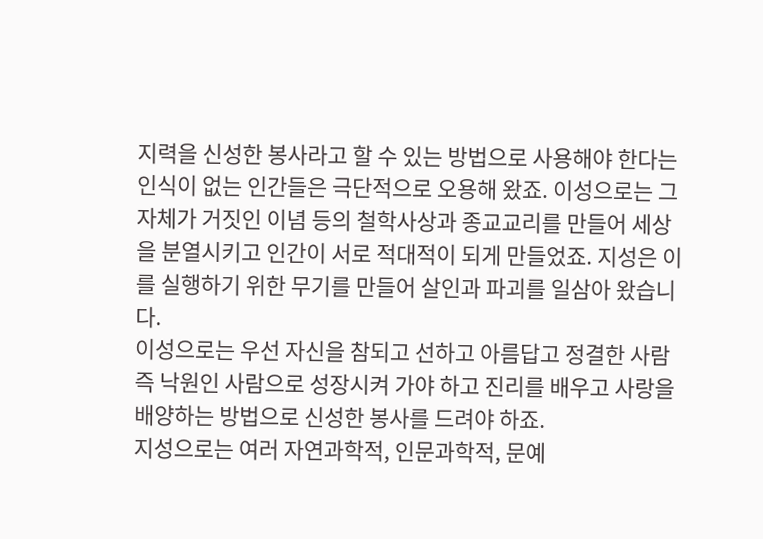지력을 신성한 봉사라고 할 수 있는 방법으로 사용해야 한다는 인식이 없는 인간들은 극단적으로 오용해 왔죠. 이성으로는 그 자체가 거짓인 이념 등의 철학사상과 종교교리를 만들어 세상을 분열시키고 인간이 서로 적대적이 되게 만들었죠. 지성은 이를 실행하기 위한 무기를 만들어 살인과 파괴를 일삼아 왔습니다.
이성으로는 우선 자신을 참되고 선하고 아름답고 정결한 사람 즉 낙원인 사람으로 성장시켜 가야 하고 진리를 배우고 사랑을 배양하는 방법으로 신성한 봉사를 드려야 하죠.
지성으로는 여러 자연과학적, 인문과학적, 문예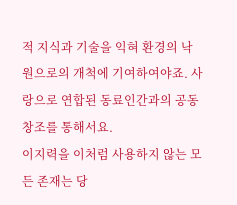적 지식과 기술을 익혀 환경의 낙원으로의 개척에 기여하여야죠. 사랑으로 연합된 동료인간과의 공동창조를 통해서요.
이지력을 이처럼 사용하지 않는 모든 존재는 당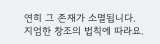연히 그 존재가 소멸됩니다.
지엄한 창조의 법칙에 따라요.